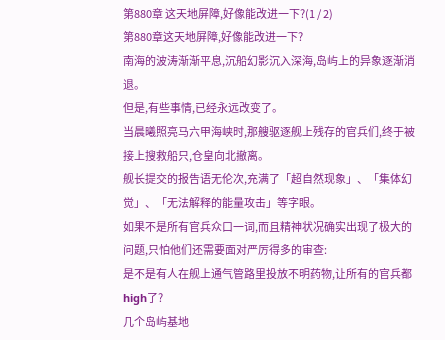第880章 这天地屏障,好像能改进一下?(1 / 2)
第880章这天地屏障,好像能改进一下?
南海的波涛渐渐平息,沉船幻影沉入深海,岛屿上的异象逐渐消退。
但是,有些事情,已经永远改变了。
当晨曦照亮马六甲海峡时,那艘驱逐舰上残存的官兵们,终于被接上搜救船只,仓皇向北撤离。
舰长提交的报告语无伦次,充满了「超自然现象」、「集体幻觉」、「无法解释的能量攻击」等字眼。
如果不是所有官兵众口一词,而且精神状况确实出现了极大的问题,只怕他们还需要面对严厉得多的审查:
是不是有人在舰上通气管路里投放不明药物,让所有的官兵都high了?
几个岛屿基地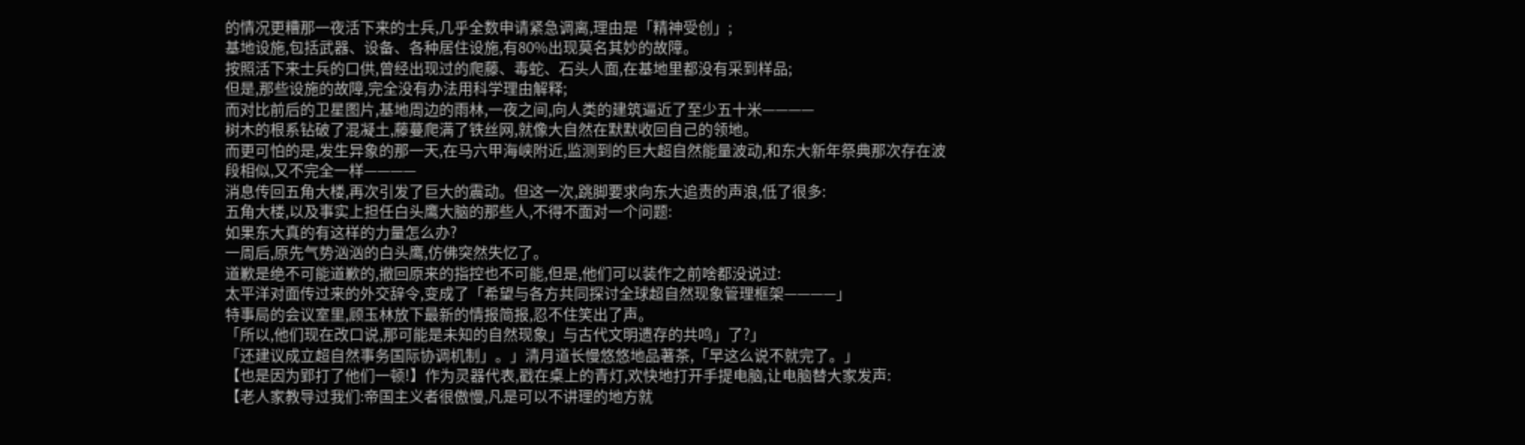的情况更糟那一夜活下来的士兵,几乎全数申请紧急调离,理由是「精神受创」;
基地设施,包括武器、设备、各种居住设施,有80%出现莫名其妙的故障。
按照活下来士兵的口供,曾经出现过的爬藤、毒蛇、石头人面,在基地里都没有采到样品;
但是,那些设施的故障,完全没有办法用科学理由解释;
而对比前后的卫星图片,基地周边的雨林,一夜之间,向人类的建筑逼近了至少五十米————
树木的根系钻破了混凝土,藤蔓爬满了铁丝网,就像大自然在默默收回自己的领地。
而更可怕的是,发生异象的那一天,在马六甲海峡附近,监测到的巨大超自然能量波动,和东大新年祭典那次存在波段相似,又不完全一样————
消息传回五角大楼,再次引发了巨大的震动。但这一次,跳脚要求向东大追责的声浪,低了很多:
五角大楼,以及事实上担任白头鹰大脑的那些人,不得不面对一个问题:
如果东大真的有这样的力量怎么办?
一周后,原先气势汹汹的白头鹰,仿佛突然失忆了。
道歉是绝不可能道歉的,撤回原来的指控也不可能,但是,他们可以装作之前啥都没说过:
太平洋对面传过来的外交辞令,变成了「希望与各方共同探讨全球超自然现象管理框架————」
特事局的会议室里,顾玉林放下最新的情报简报,忍不住笑出了声。
「所以,他们现在改口说,那可能是未知的自然现象」与古代文明遗存的共鸣」了?」
「还建议成立超自然事务国际协调机制」。」清月道长慢悠悠地品著茶,「早这么说不就完了。」
【也是因为郢打了他们一顿!】作为灵器代表,戳在桌上的青灯,欢快地打开手提电脑,让电脑替大家发声:
【老人家教导过我们:帝国主义者很傲慢,凡是可以不讲理的地方就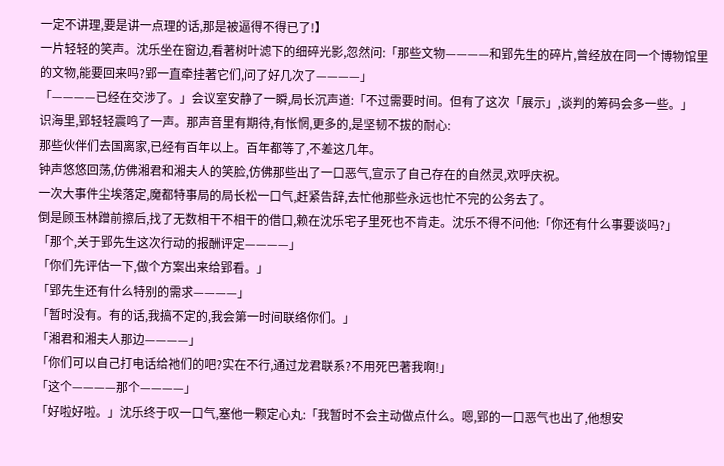一定不讲理,要是讲一点理的话,那是被逼得不得已了!】
一片轻轻的笑声。沈乐坐在窗边,看著树叶滤下的细碎光影,忽然问:「那些文物————和郢先生的碎片,曾经放在同一个博物馆里的文物,能要回来吗?郢一直牵挂著它们,问了好几次了————」
「————已经在交涉了。」会议室安静了一瞬,局长沉声道:「不过需要时间。但有了这次「展示」,谈判的筹码会多一些。」
识海里,郢轻轻震鸣了一声。那声音里有期待,有怅惘,更多的,是坚韧不拔的耐心:
那些伙伴们去国离家,已经有百年以上。百年都等了,不差这几年。
钟声悠悠回荡,仿佛湘君和湘夫人的笑脸,仿佛那些出了一口恶气,宣示了自己存在的自然灵,欢呼庆祝。
一次大事件尘埃落定,魔都特事局的局长松一口气,赶紧告辞,去忙他那些永远也忙不完的公务去了。
倒是顾玉林蹭前擦后,找了无数相干不相干的借口,赖在沈乐宅子里死也不肯走。沈乐不得不问他:「你还有什么事要谈吗?」
「那个,关于郢先生这次行动的报酬评定————」
「你们先评估一下,做个方案出来给郢看。」
「郢先生还有什么特别的需求————」
「暂时没有。有的话,我搞不定的,我会第一时间联络你们。」
「湘君和湘夫人那边————」
「你们可以自己打电话给祂们的吧?实在不行,通过龙君联系?不用死巴著我啊!」
「这个————那个————」
「好啦好啦。」沈乐终于叹一口气,塞他一颗定心丸:「我暂时不会主动做点什么。嗯,郢的一口恶气也出了,他想安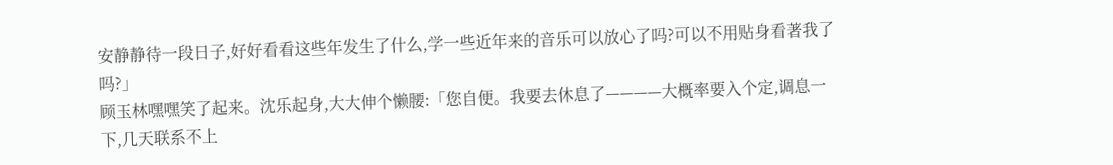安静静待一段日子,好好看看这些年发生了什么,学一些近年来的音乐可以放心了吗?可以不用贴身看著我了吗?」
顾玉林嘿嘿笑了起来。沈乐起身,大大伸个懒腰:「您自便。我要去休息了————大概率要入个定,调息一下,几天联系不上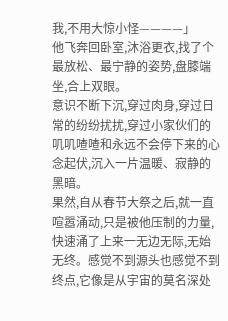我,不用大惊小怪————」
他飞奔回卧室,沐浴更衣,找了个最放松、最宁静的姿势,盘膝端坐,合上双眼。
意识不断下沉,穿过肉身,穿过日常的纷纷扰扰,穿过小家伙们的叽叽喳喳和永远不会停下来的心念起伏,沉入一片温暖、寂静的黑暗。
果然,自从春节大祭之后,就一直喧嚣涌动,只是被他压制的力量,快速涌了上来一无边无际,无始无终。感觉不到源头也感觉不到终点,它像是从宇宙的莫名深处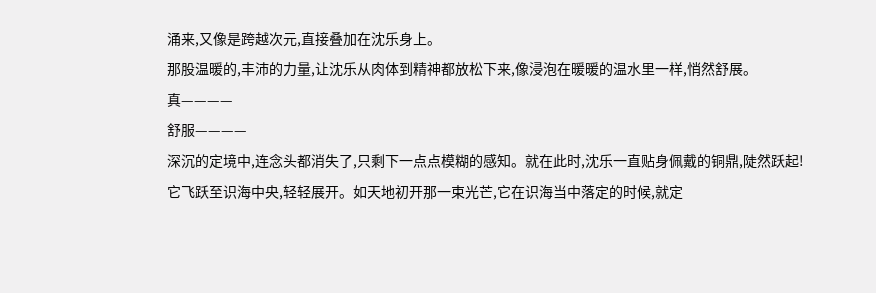涌来,又像是跨越次元,直接叠加在沈乐身上。
那股温暖的,丰沛的力量,让沈乐从肉体到精神都放松下来,像浸泡在暖暖的温水里一样,悄然舒展。
真————
舒服————
深沉的定境中,连念头都消失了,只剩下一点点模糊的感知。就在此时,沈乐一直贴身佩戴的铜鼎,陡然跃起!
它飞跃至识海中央,轻轻展开。如天地初开那一束光芒,它在识海当中落定的时候,就定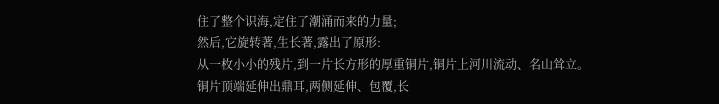住了整个识海,定住了潮涌而来的力量;
然后,它旋转著,生长著,露出了原形:
从一枚小小的残片,到一片长方形的厚重铜片,铜片上河川流动、名山耸立。
铜片顶端延伸出鼎耳,两侧延伸、包覆,长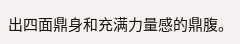出四面鼎身和充满力量感的鼎腹。